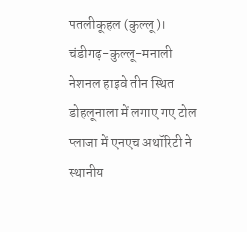पतलीकूहल (कुल्लू)। चंडीगढ़-कुल्लू-मनाली नेशनल हाइवे तीन स्थित डोहलूनाला में लगाए गए टोल प्लाजा में एनएच अथॉरिटी ने स्थानीय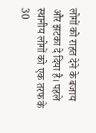लोगों को राहत देने के बजाय और झटका दे दिया है। पहले स्थानीय लोगों को एक तरफ के 30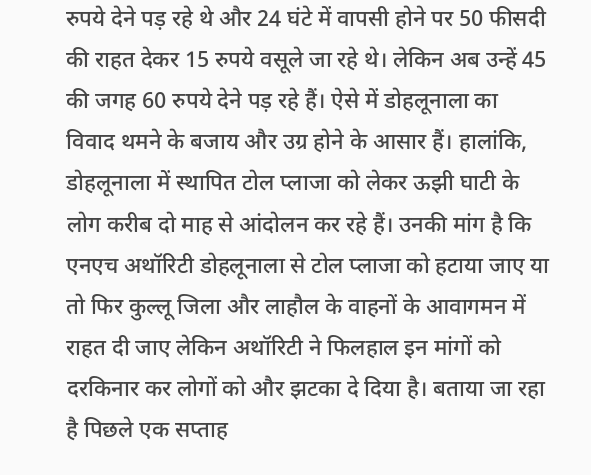रुपये देने पड़ रहे थे और 24 घंटे में वापसी होने पर 50 फीसदी की राहत देकर 15 रुपये वसूले जा रहे थे। लेकिन अब उन्हें 45 की जगह 60 रुपये देने पड़ रहे हैं। ऐसे में डोहलूनाला का विवाद थमने के बजाय और उग्र होने के आसार हैं। हालांकि, डोहलूनाला में स्थापित टोल प्लाजा को लेकर ऊझी घाटी के लोग करीब दो माह से आंदोलन कर रहे हैं। उनकी मांग है कि एनएच अथॉरिटी डोहलूनाला से टोल प्लाजा को हटाया जाए या तो फिर कुल्लू जिला और लाहौल के वाहनों के आवागमन में राहत दी जाए लेकिन अथॉरिटी ने फिलहाल इन मांगों को दरकिनार कर लोगों को और झटका दे दिया है। बताया जा रहा है पिछले एक सप्ताह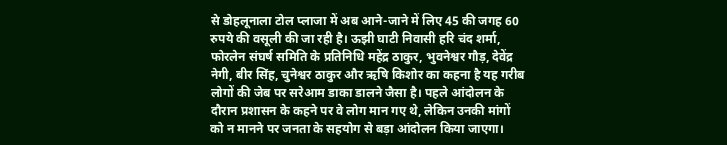से डोहलूनाला टोल प्लाजा में अब आने-जाने में लिए 45 की जगह 60 रुपये की वसूली की जा रही है। ऊझी घाटी निवासी हरि चंद शर्मा, फोरलेन संघर्ष समिति के प्रतिनिधि महेंद्र ठाकुर, भुवनेश्वर गौड़, देवेंद्र नेगी, बीर सिंह, चुनेश्वर ठाकुर और ऋषि किशोर का कहना है यह गरीब लोगों की जेब पर सरेआम डाका डालने जैसा है। पहले आंदोलन के दौरान प्रशासन के कहने पर वे लोग मान गए थे, लेकिन उनकी मांगों को न मानने पर जनता के सहयोग से बड़ा आंदोलन किया जाएगा।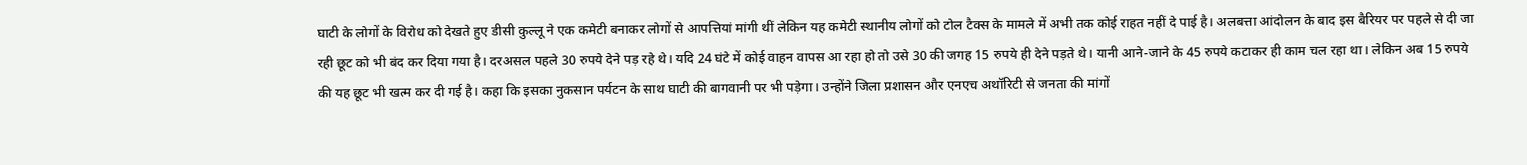घाटी के लोगों के विरोध को देखते हुए डीसी कुल्लू ने एक कमेटी बनाकर लोगों से आपत्तियां मांगी थीं लेकिन यह कमेटी स्थानीय लोगों को टोल टैक्स के मामले में अभी तक कोई राहत नहीं दे पाई है। अलबत्ता आंदोलन के बाद इस बैरियर पर पहले से दी जा रही छूट को भी बंद कर दिया गया है। दरअसल पहले 30 रुपये देने पड़ रहे थे। यदि 24 घंटे में कोई वाहन वापस आ रहा हो तो उसे 30 की जगह 15 रुपये ही देने पड़ते थे। यानी आने-जाने के 45 रुपये कटाकर ही काम चल रहा था। लेकिन अब 15 रुपये की यह छूट भी खत्म कर दी गई है। कहा कि इसका नुकसान पर्यटन के साथ घाटी की बागवानी पर भी पड़ेगा। उन्होंने जिला प्रशासन और एनएच अथॉरिटी से जनता की मांगों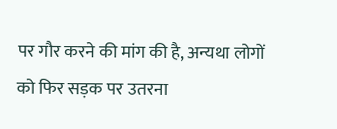पर गौर करने की मांग की है, अन्यथा लोगों को फिर सड़क पर उतरना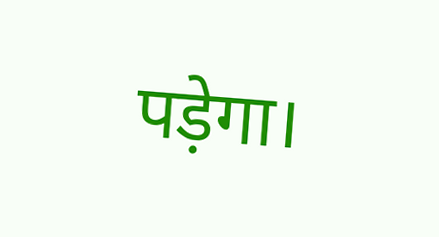पड़ेगा।